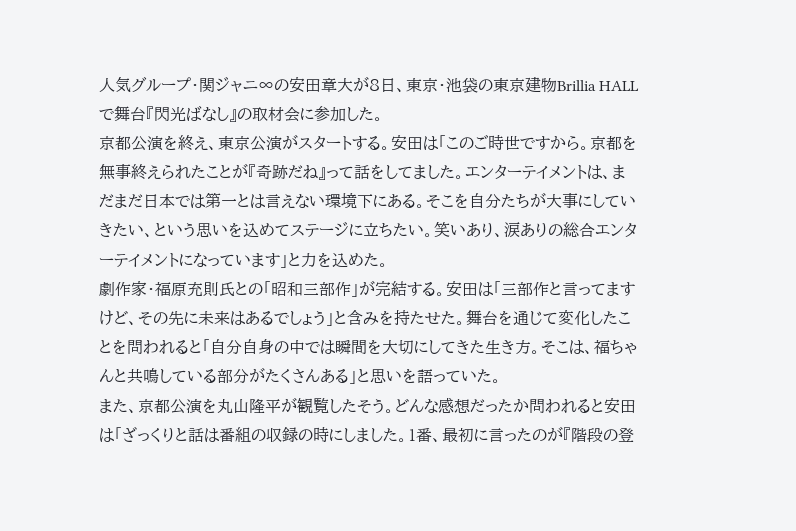人気グループ・関ジャニ∞の安田章大が8日、東京・池袋の東京建物Brillia HALLで舞台『閃光ばなし』の取材会に参加した。
京都公演を終え、東京公演がスタートする。安田は「このご時世ですから。京都を無事終えられたことが『奇跡だね』って話をしてました。エンターテイメントは、まだまだ日本では第一とは言えない環境下にある。そこを自分たちが大事にしていきたい、という思いを込めてステージに立ちたい。笑いあり、涙ありの総合エンターテイメントになっています」と力を込めた。
劇作家・福原充則氏との「昭和三部作」が完結する。安田は「三部作と言ってますけど、その先に未来はあるでしょう」と含みを持たせた。舞台を通じて変化したことを問われると「自分自身の中では瞬間を大切にしてきた生き方。そこは、福ちゃんと共鳴している部分がたくさんある」と思いを語っていた。
また、京都公演を丸山隆平が観覧したそう。どんな感想だったか問われると安田は「ざっくりと話は番組の収録の時にしました。1番、最初に言ったのが『階段の登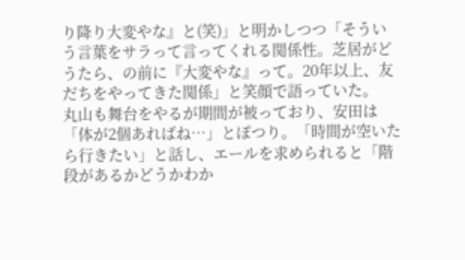り降り大変やな』と(笑)」と明かしつつ「そういう言葉をサラって言ってくれる関係性。芝居がどうたら、の前に『大変やな』って。20年以上、友だちをやってきた関係」と笑顔で語っていた。
丸山も舞台をやるが期間が被っており、安田は「体が2個あればね…」とぽつり。「時間が空いたら行きたい」と話し、エールを求められると「階段があるかどうかわか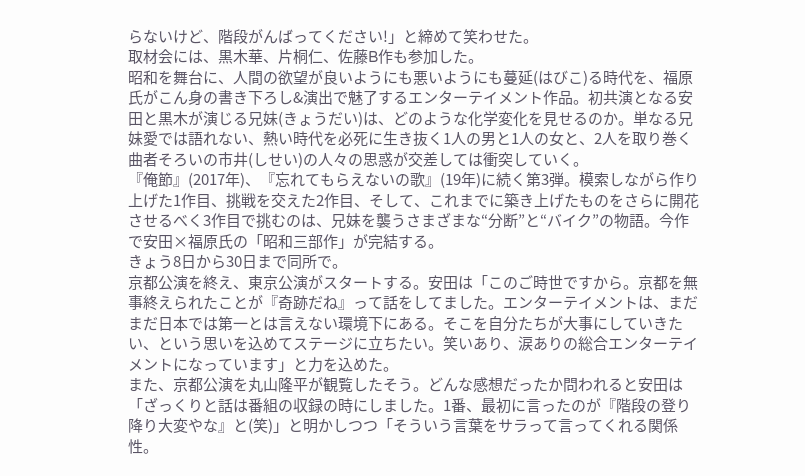らないけど、階段がんばってください!」と締めて笑わせた。
取材会には、黒木華、片桐仁、佐藤B作も参加した。
昭和を舞台に、人間の欲望が良いようにも悪いようにも蔓延(はびこ)る時代を、福原氏がこん身の書き下ろし&演出で魅了するエンターテイメント作品。初共演となる安田と黒木が演じる兄妹(きょうだい)は、どのような化学変化を見せるのか。単なる兄妹愛では語れない、熱い時代を必死に生き抜く1人の男と1人の女と、2人を取り巻く曲者そろいの市井(しせい)の人々の思惑が交差しては衝突していく。
『俺節』(2017年)、『忘れてもらえないの歌』(19年)に続く第3弾。模索しながら作り上げた1作目、挑戦を交えた2作目、そして、これまでに築き上げたものをさらに開花させるべく3作目で挑むのは、兄妹を襲うさまざまな“分断”と“バイク”の物語。今作で安田×福原氏の「昭和三部作」が完結する。
きょう8日から30日まで同所で。
京都公演を終え、東京公演がスタートする。安田は「このご時世ですから。京都を無事終えられたことが『奇跡だね』って話をしてました。エンターテイメントは、まだまだ日本では第一とは言えない環境下にある。そこを自分たちが大事にしていきたい、という思いを込めてステージに立ちたい。笑いあり、涙ありの総合エンターテイメントになっています」と力を込めた。
また、京都公演を丸山隆平が観覧したそう。どんな感想だったか問われると安田は「ざっくりと話は番組の収録の時にしました。1番、最初に言ったのが『階段の登り降り大変やな』と(笑)」と明かしつつ「そういう言葉をサラって言ってくれる関係性。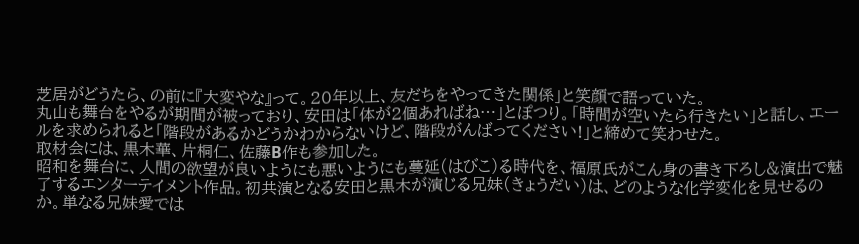芝居がどうたら、の前に『大変やな』って。20年以上、友だちをやってきた関係」と笑顔で語っていた。
丸山も舞台をやるが期間が被っており、安田は「体が2個あればね…」とぽつり。「時間が空いたら行きたい」と話し、エールを求められると「階段があるかどうかわからないけど、階段がんばってください!」と締めて笑わせた。
取材会には、黒木華、片桐仁、佐藤B作も参加した。
昭和を舞台に、人間の欲望が良いようにも悪いようにも蔓延(はびこ)る時代を、福原氏がこん身の書き下ろし&演出で魅了するエンターテイメント作品。初共演となる安田と黒木が演じる兄妹(きょうだい)は、どのような化学変化を見せるのか。単なる兄妹愛では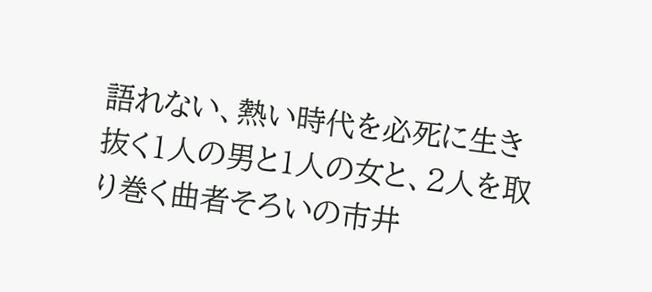語れない、熱い時代を必死に生き抜く1人の男と1人の女と、2人を取り巻く曲者そろいの市井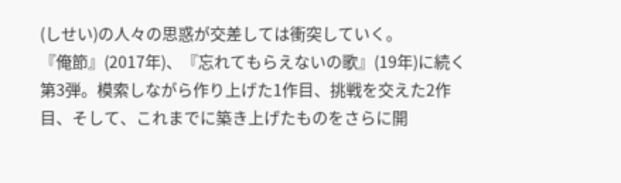(しせい)の人々の思惑が交差しては衝突していく。
『俺節』(2017年)、『忘れてもらえないの歌』(19年)に続く第3弾。模索しながら作り上げた1作目、挑戦を交えた2作目、そして、これまでに築き上げたものをさらに開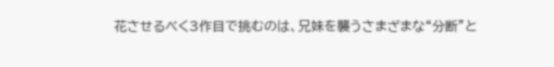花させるべく3作目で挑むのは、兄妹を襲うさまざまな“分断”と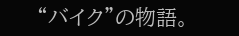“バイク”の物語。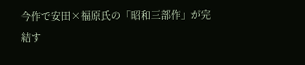今作で安田×福原氏の「昭和三部作」が完結す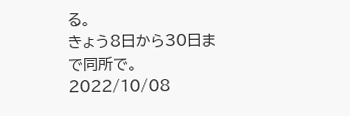る。
きょう8日から30日まで同所で。
2022/10/08